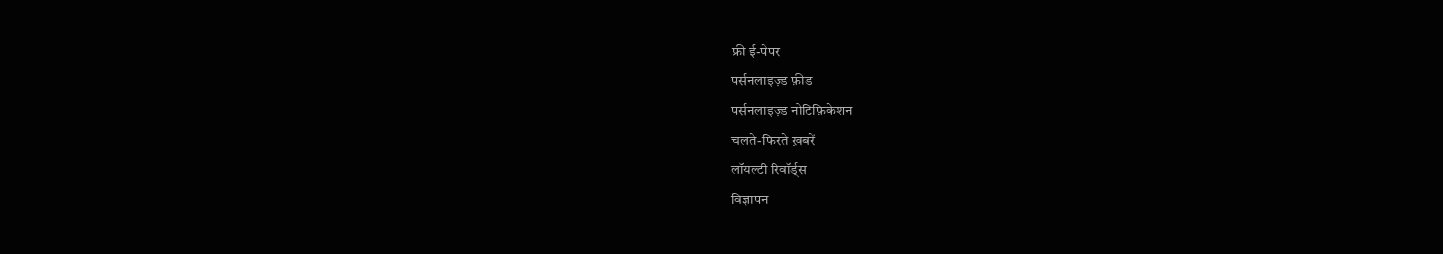फ्री ई-पेपर
पर्सनलाइज़्ड फ़ीड
पर्सनलाइज़्ड नोटिफ़िकेशन
चलते-फिरते ख़बरें
लॉयल्टी रिवॉर्ड्स
विज्ञापन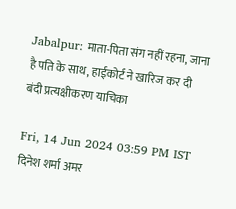Jabalpur: माता-पिता संग नहीं रहना, जाना है पति के साथ, हाईकोर्ट ने खारिज कर दी बंदी प्रत्यक्षीकरण याचिका

Fri, 14 Jun 2024 03:59 PM IST
दिनेश शर्मा अमर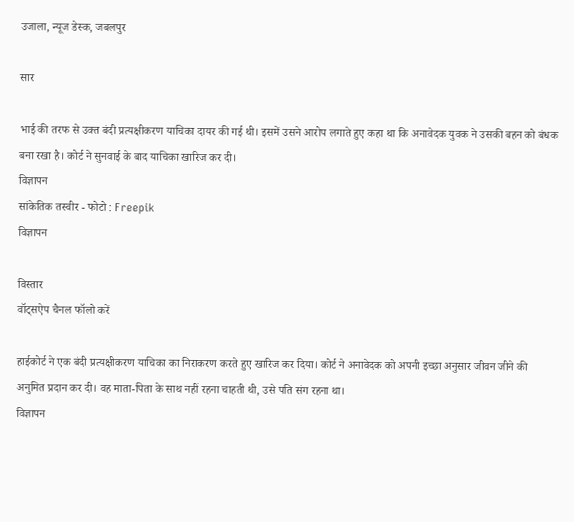उजाला, न्यूज डेस्क, जबलपुर

सार

भाई की तरफ से उक्त बंदी प्रत्यक्षीकरण याचिका दायर की गई थी। इसमें उसने आरोप लगाते हुए कहा था कि अनावेदक युवक ने उसकी बहन को बंधक बना रखा है। कोर्ट ने सुनवाई के बाद याचिका खारिज कर दी।
विज्ञापन
सांकेतिक तस्वीर - फोटो : Freepik
विज्ञापन

विस्तार
वॉट्सऐप चैनल फॉलो करें

हाईकोर्ट ने एक बंदी प्रत्यक्षीकरण याचिका का निराकरण करते हुए खारिज कर दिया। कोर्ट ने अनावेदक को अपनी इच्छा अनुसार जीवन जीने की अनुमित प्रदान कर दी। वह माता-पिता के साथ नहीं रहना चाहती थी, उसे पति संग रहना था।
विज्ञापन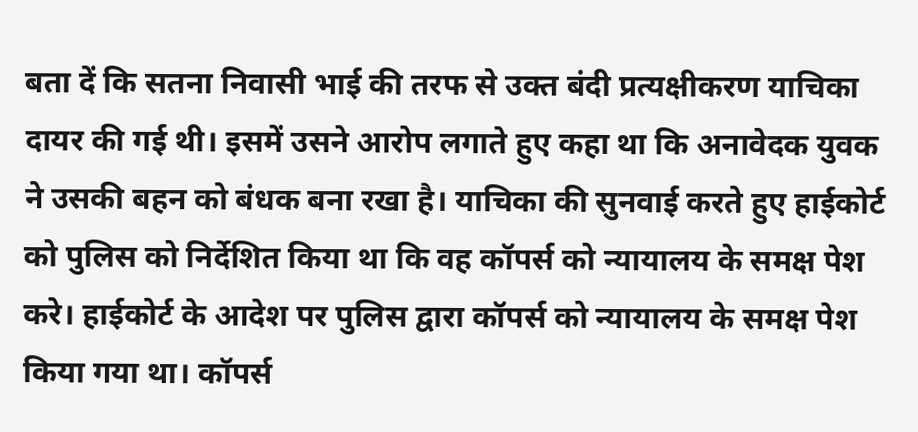बता दें कि सतना निवासी भाई की तरफ से उक्त बंदी प्रत्यक्षीकरण याचिका दायर की गई थी। इसमें उसने आरोप लगाते हुए कहा था कि अनावेदक युवक ने उसकी बहन को बंधक बना रखा है। याचिका की सुनवाई करते हुए हाईकोर्ट को पुलिस को निर्देशित किया था कि वह कॉपर्स को न्यायालय के समक्ष पेश करे। हाईकोर्ट के आदेश पर पुलिस द्वारा कॉपर्स को न्यायालय के समक्ष पेश किया गया था। कॉपर्स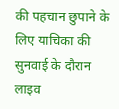की पहचान छुपाने के लिए याचिका की सुनवाई के दौरान लाइव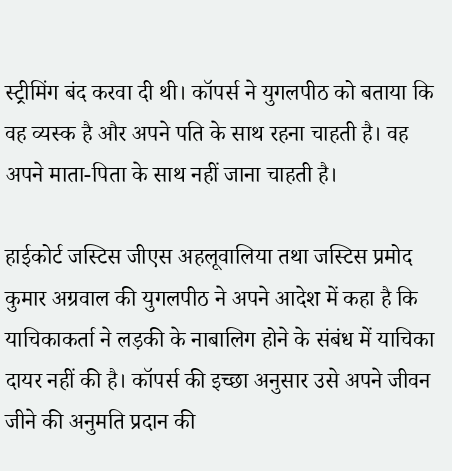स्ट्रीमिंग बंद करवा दी थी। कॉपर्स ने युगलपीठ को बताया कि वह व्यस्क है और अपने पति के साथ रहना चाहती है। वह अपने माता-पिता के साथ नहीं जाना चाहती है।

हाईकोर्ट जस्टिस जीएस अहलूवालिया तथा जस्टिस प्रमोद कुमार अग्रवाल की युगलपीठ ने अपने आदेश में कहा है कि याचिकाकर्ता ने लड़की के नाबालिग होने के संबंध में याचिका दायर नहीं की है। कॉपर्स की इच्छा अनुसार उसे अपने जीवन जीने की अनुमति प्रदान की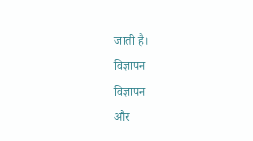जाती है।
विज्ञापन
विज्ञापन
और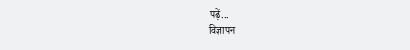पढ़ें...
विज्ञापन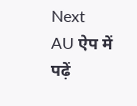Next
AU ऐप में पढ़ें